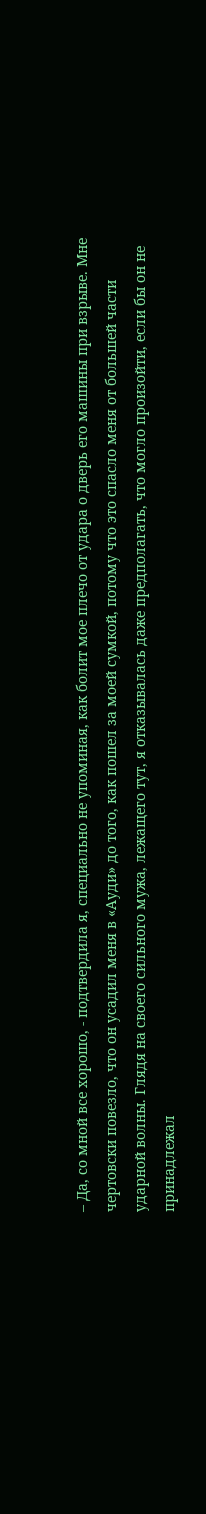– Да, со мной все хорошо, - подтвердила я, специально не упоминая, как болит мое плечо от удара о дверь его машины при взрыве. Мне чертовски повезло, что он усадил меня в «Ауди» до того, как пошел за моей сумкой, потому что это спасло меня от большей части ударной волны. Глядя на своего сильного мужа, лежащего тут, я отказывалась даже предполагать, что могло произойти, если бы он не принадлежал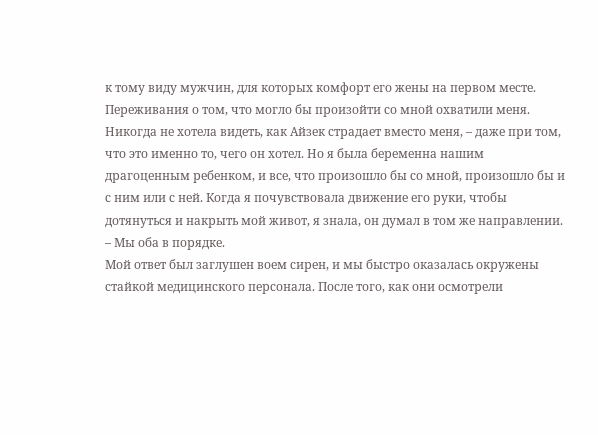к тому виду мужчин, для которых комфорт его жены на первом месте. Переживания о том, что могло бы произойти со мной охватили меня. Никогда не хотела видеть, как Айзек страдает вместо меня, – даже при том, что это именно то, чего он хотел. Но я была беременна нашим драгоценным ребенком, и все, что произошло бы со мной, произошло бы и с ним или с ней. Когда я почувствовала движение его руки, чтобы дотянуться и накрыть мой живот, я знала, он думал в том же направлении.
– Мы оба в порядке.
Мой ответ был заглушен воем сирен, и мы быстро оказалась окружены стайкой медицинского персонала. После того, как они осмотрели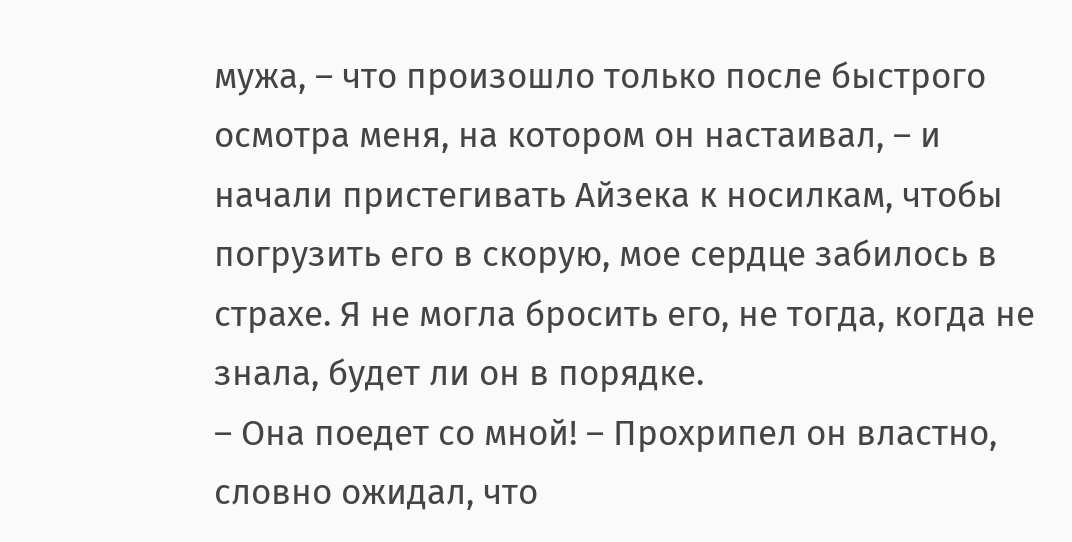мужа, – что произошло только после быстрого осмотра меня, на котором он настаивал, – и начали пристегивать Айзека к носилкам, чтобы погрузить его в скорую, мое сердце забилось в страхе. Я не могла бросить его, не тогда, когда не знала, будет ли он в порядке.
– Она поедет со мной! – Прохрипел он властно, словно ожидал, что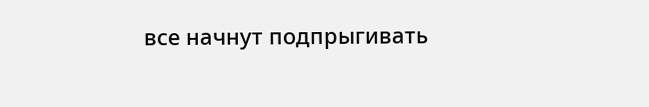все начнут подпрыгивать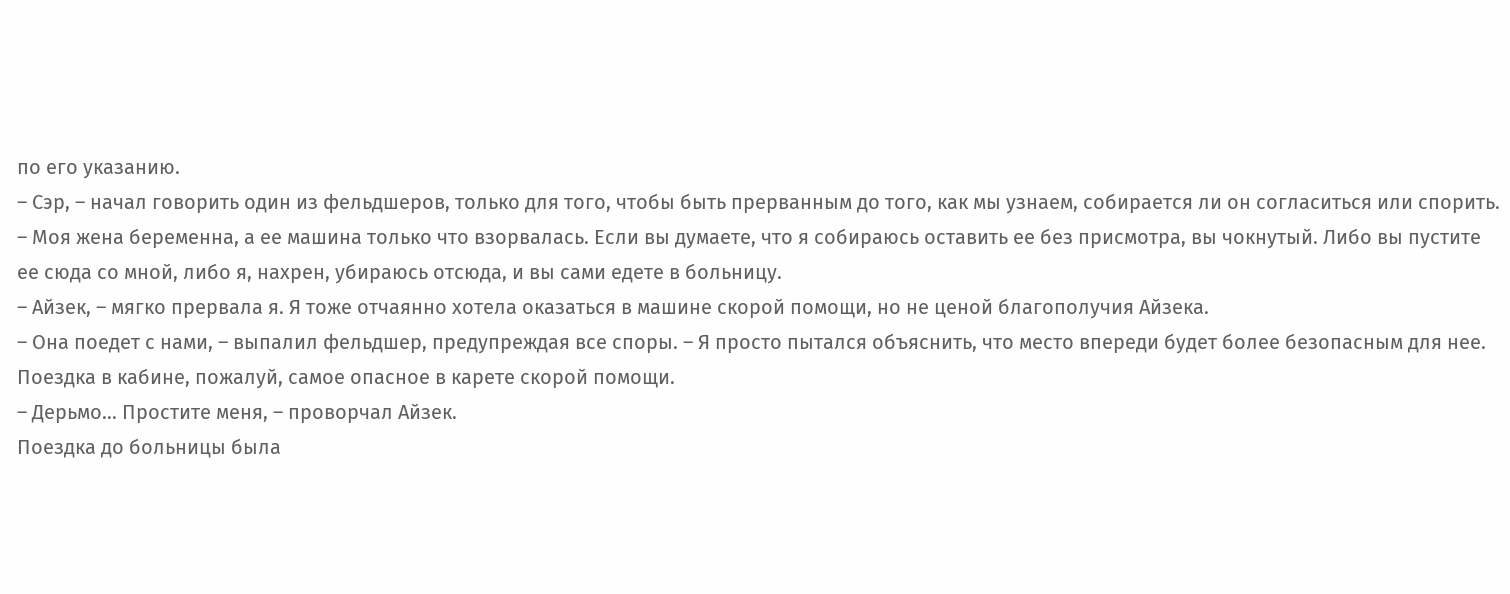по его указанию.
– Сэр, – начал говорить один из фельдшеров, только для того, чтобы быть прерванным до того, как мы узнаем, собирается ли он согласиться или спорить.
– Моя жена беременна, а ее машина только что взорвалась. Если вы думаете, что я собираюсь оставить ее без присмотра, вы чокнутый. Либо вы пустите ее сюда со мной, либо я, нахрен, убираюсь отсюда, и вы сами едете в больницу.
– Айзек, – мягко прервала я. Я тоже отчаянно хотела оказаться в машине скорой помощи, но не ценой благополучия Айзека.
– Она поедет с нами, – выпалил фельдшер, предупреждая все споры. – Я просто пытался объяснить, что место впереди будет более безопасным для нее. Поездка в кабине, пожалуй, самое опасное в карете скорой помощи.
– Дерьмо… Простите меня, – проворчал Айзек.
Поездка до больницы была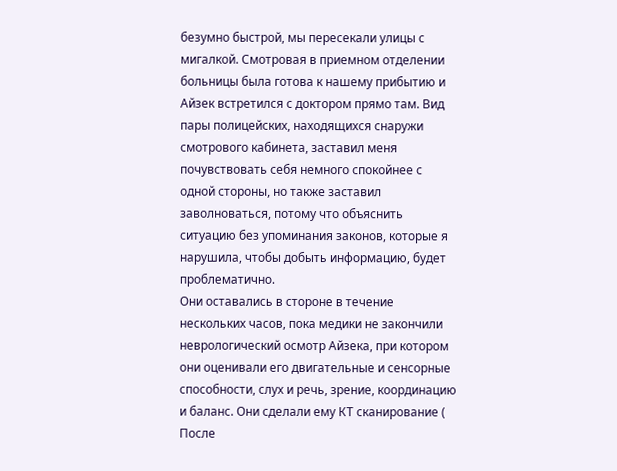безумно быстрой, мы пересекали улицы с мигалкой. Смотровая в приемном отделении больницы была готова к нашему прибытию и Айзек встретился с доктором прямо там. Вид пары полицейских, находящихся снаружи смотрового кабинета, заставил меня почувствовать себя немного спокойнее с одной стороны, но также заставил заволноваться, потому что объяснить ситуацию без упоминания законов, которые я нарушила, чтобы добыть информацию, будет проблематично.
Они оставались в стороне в течение нескольких часов, пока медики не закончили неврологический осмотр Айзека, при котором они оценивали его двигательные и сенсорные способности, слух и речь, зрение, координацию и баланс. Они сделали ему КТ сканирование (
После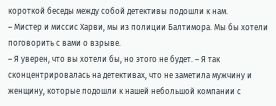короткой беседы между собой детективы подошли к нам.
– Мистер и миссис Харви, мы из полиции Балтимора. Мы бы хотели поговорить с вами о взрыве.
– Я уверен, что вы хотели бы, но этого не будет. – Я так сконцентрировалась на детективах, что не заметила мужчину и женщину, которые подошли к нашей небольшой компании с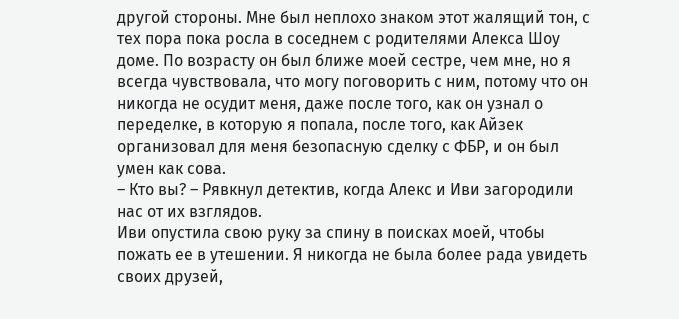другой стороны. Мне был неплохо знаком этот жалящий тон, с тех пора пока росла в соседнем с родителями Алекса Шоу доме. По возрасту он был ближе моей сестре, чем мне, но я всегда чувствовала, что могу поговорить с ним, потому что он никогда не осудит меня, даже после того, как он узнал о переделке, в которую я попала, после того, как Айзек организовал для меня безопасную сделку с ФБР, и он был умен как сова.
– Кто вы? – Рявкнул детектив, когда Алекс и Иви загородили нас от их взглядов.
Иви опустила свою руку за спину в поисках моей, чтобы пожать ее в утешении. Я никогда не была более рада увидеть своих друзей,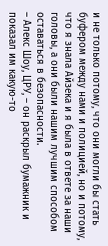и не только потому, что они могли бы стать буфером между нами и полицией, но и потому, что я знала Айзека и я была в ответе за наши головы, а они были нашим лучшим способом оставаться в безопасности.
– Алекс Шоу, ЦРУ, – он раскрыл бумажник и показал им какую-то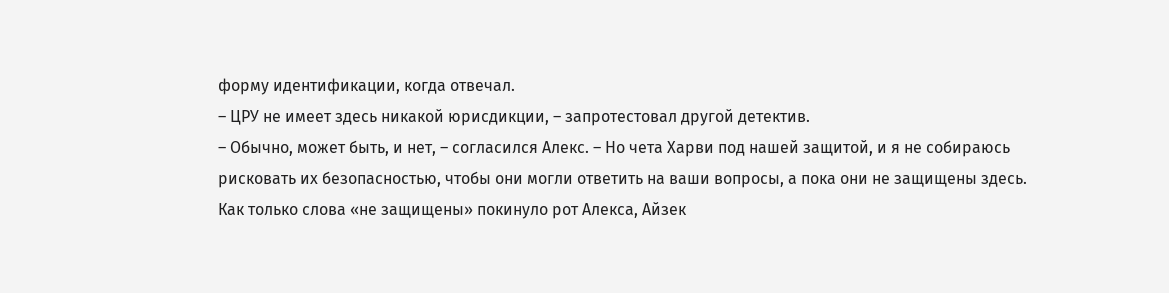форму идентификации, когда отвечал.
– ЦРУ не имеет здесь никакой юрисдикции, – запротестовал другой детектив.
– Обычно, может быть, и нет, – согласился Алекс. – Но чета Харви под нашей защитой, и я не собираюсь рисковать их безопасностью, чтобы они могли ответить на ваши вопросы, а пока они не защищены здесь.
Как только слова «не защищены» покинуло рот Алекса, Айзек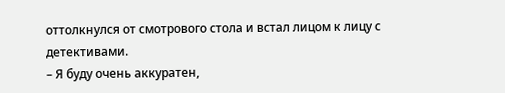оттолкнулся от смотрового стола и встал лицом к лицу с детективами.
– Я буду очень аккуратен,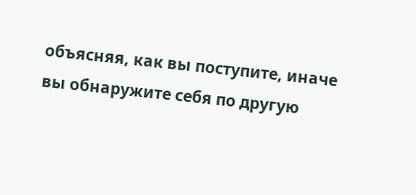объясняя, как вы поступите, иначе вы обнаружите себя по другую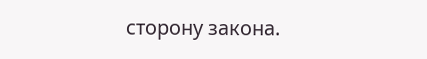сторону закона.